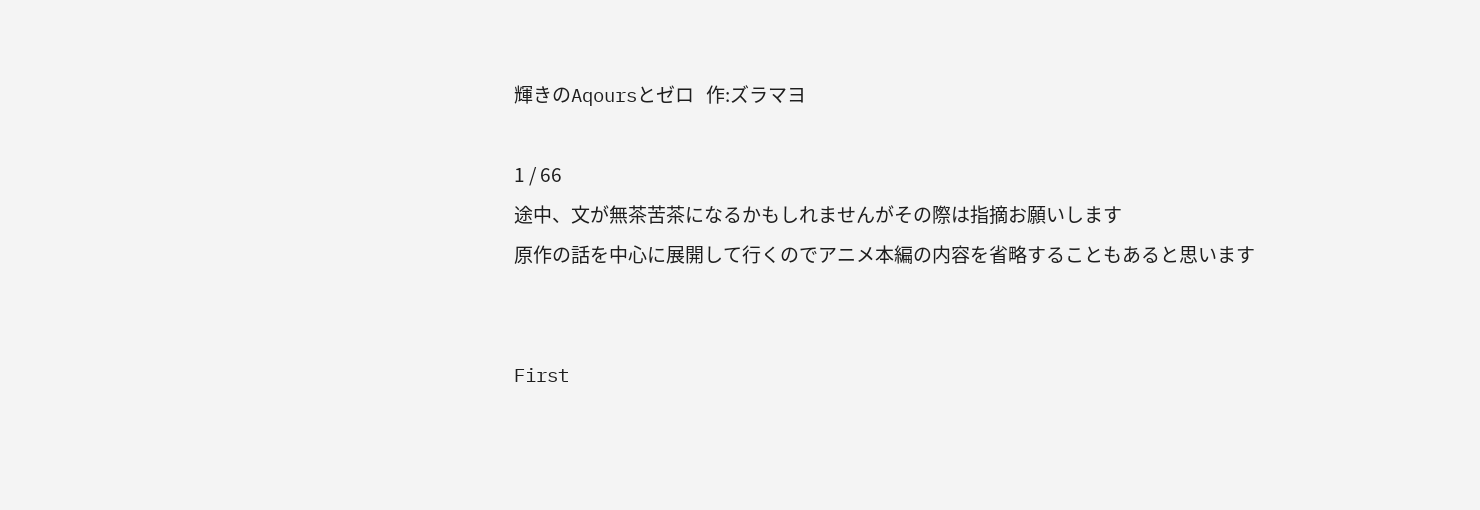輝きのAqoursとゼロ   作:ズラマヨ

1 / 66
途中、文が無茶苦茶になるかもしれませんがその際は指摘お願いします
原作の話を中心に展開して行くのでアニメ本編の内容を省略することもあると思います


First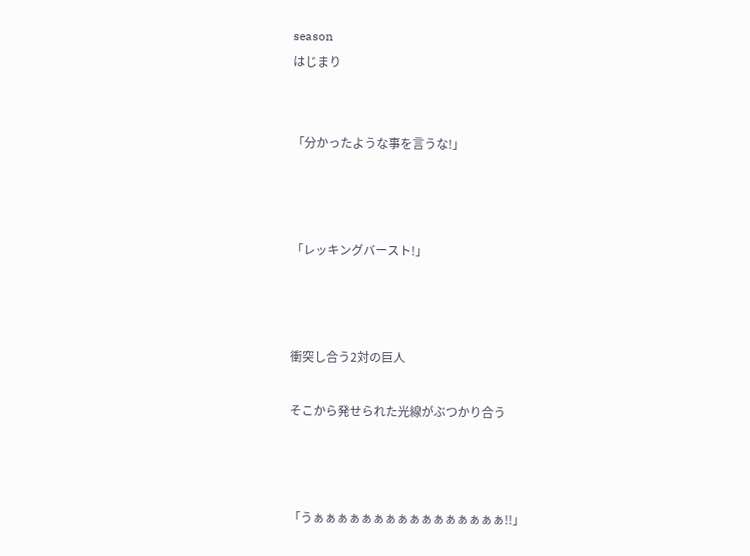season
はじまり


「分かったような事を言うな!」



「レッキングバースト!」



衝突し合う2対の巨人

そこから発せられた光線がぶつかり合う



「うぁぁぁぁぁぁぁぁぁぁぁぁぁぁぁぁ!!」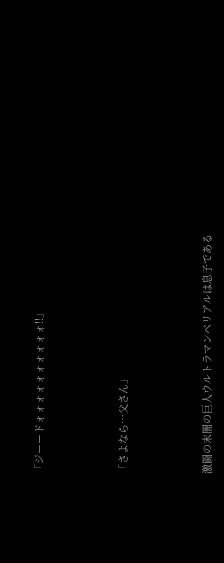「ジーードォォォォォォォォォォ!!」



「さよなら…父さん」



激闘の末闇の巨人ウルトラマンベリアルは息子である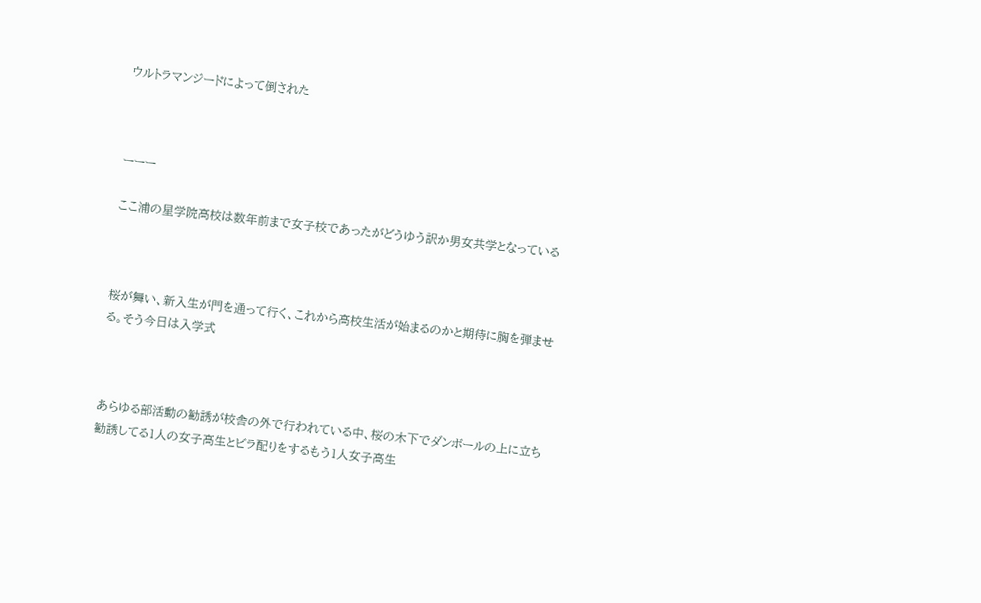ウルトラマンジードによって倒された



ーーー

ここ浦の星学院高校は数年前まで女子校であったがどうゆう訳か男女共学となっている



桜が舞い、新入生が門を通って行く、これから高校生活が始まるのかと期待に胸を弾ませる。そう今日は入学式



あらゆる部活動の勧誘が校舎の外で行われている中、桜の木下でダンボールの上に立ち勧誘してる1人の女子高生とビラ配りをするもう1人女子高生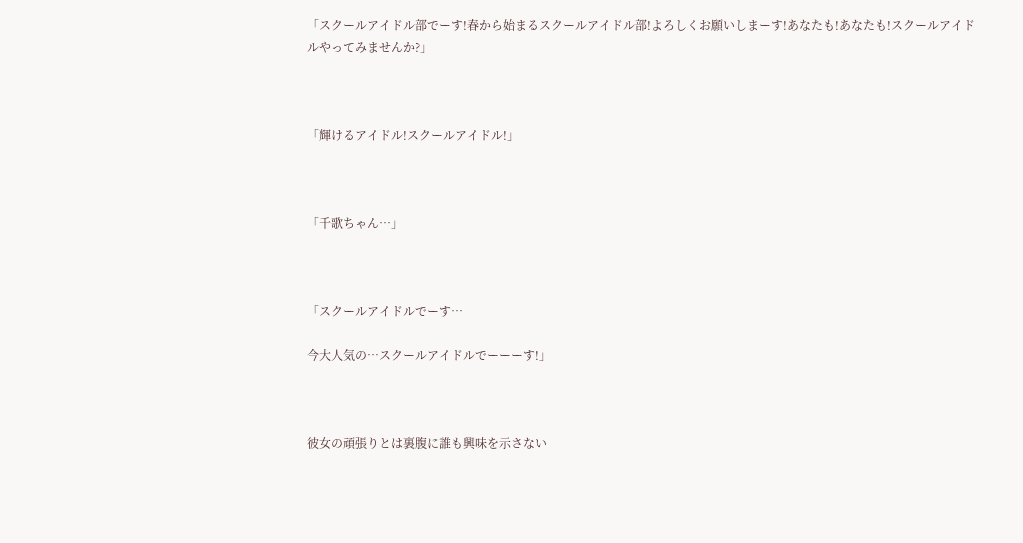「スクールアイドル部でーす!春から始まるスクールアイドル部!よろしくお願いしまーす!あなたも!あなたも!スクールアイドルやってみませんか?」



「輝けるアイドル!スクールアイドル!」



「千歌ちゃん…」



「スクールアイドルでーす…

今大人気の…スクールアイドルでーーーす!」



彼女の頑張りとは裏腹に誰も興味を示さない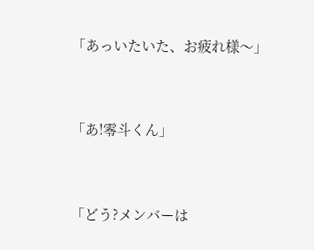「あっいたいた、お疲れ様〜」



「あ!零斗くん」



「どう?メンバーは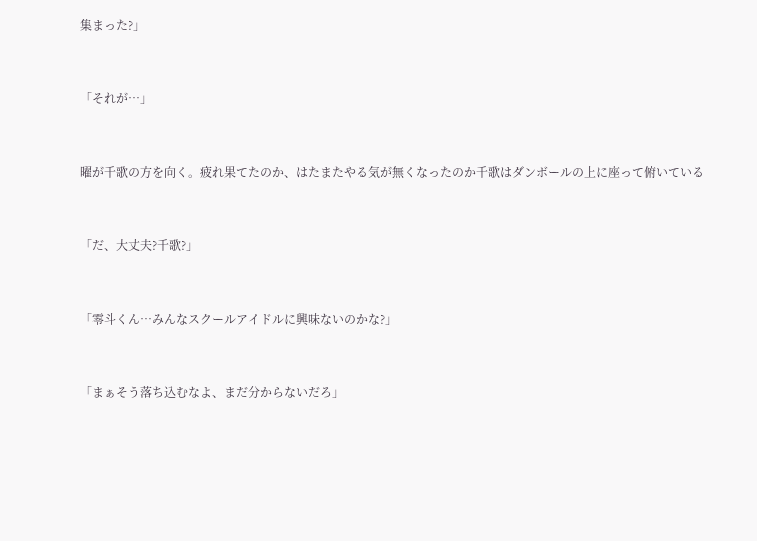集まった?」



「それが…」



曜が千歌の方を向く。疲れ果てたのか、はたまたやる気が無くなったのか千歌はダンボールの上に座って俯いている



「だ、大丈夫?千歌?」



「零斗くん…みんなスクールアイドルに興味ないのかな?」



「まぁそう落ち込むなよ、まだ分からないだろ」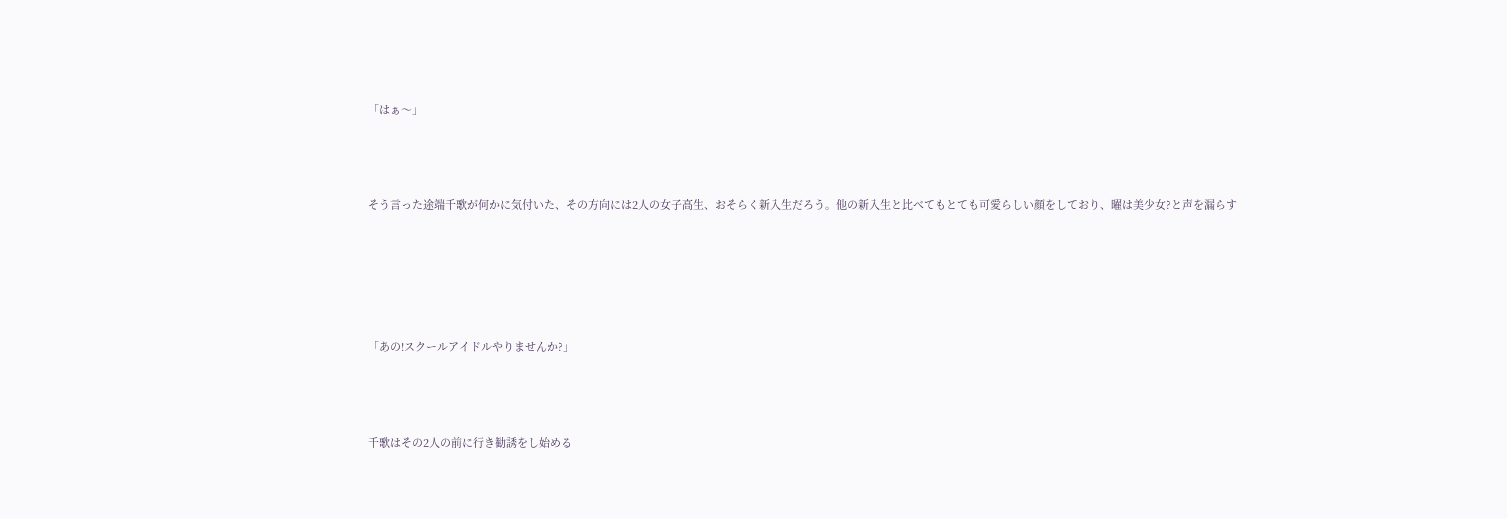「はぁ〜」



そう言った途端千歌が何かに気付いた、その方向には2人の女子高生、おそらく新入生だろう。他の新入生と比べてもとても可愛らしい顔をしており、曜は美少女?と声を漏らす





「あの!スクールアイドルやりませんか?」



千歌はその2人の前に行き勧誘をし始める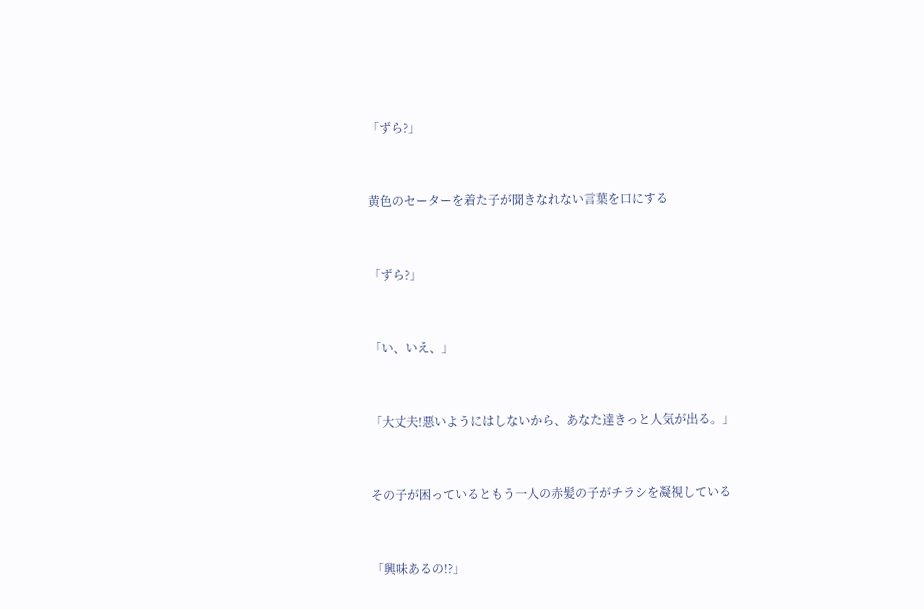「ずら?」



黄色のセーターを着た子が聞きなれない言葉を口にする



「ずら?」



「い、いえ、」



「大丈夫!悪いようにはしないから、あなた達きっと人気が出る。」



その子が困っているともう一人の赤髪の子がチラシを凝視している



「興味あるの!?」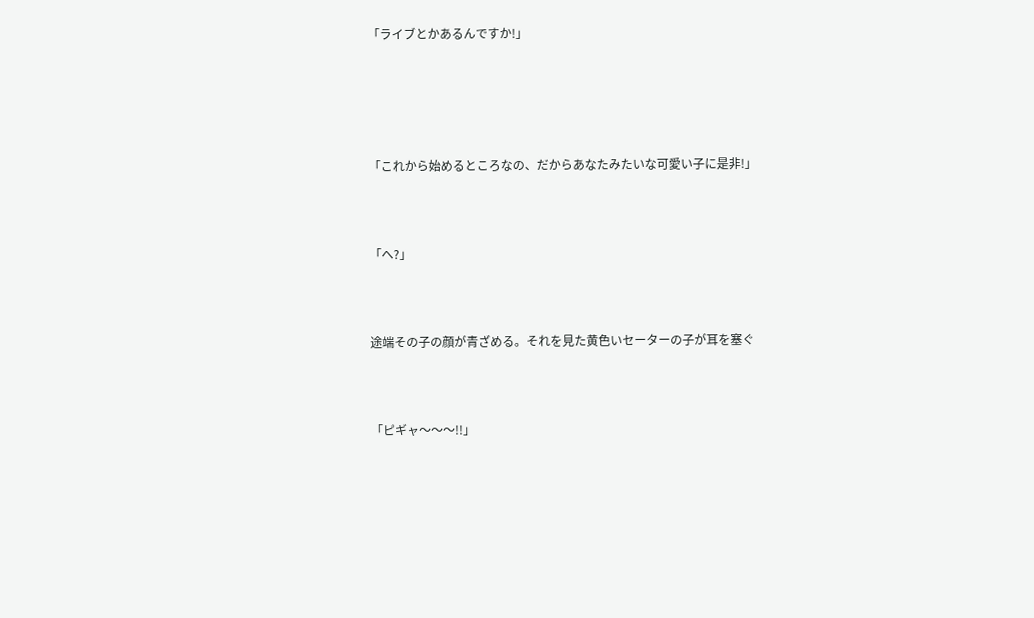「ライブとかあるんですか!」





「これから始めるところなの、だからあなたみたいな可愛い子に是非!」



「へ?」



途端その子の顔が青ざめる。それを見た黄色いセーターの子が耳を塞ぐ



「ピギャ〜〜〜!!」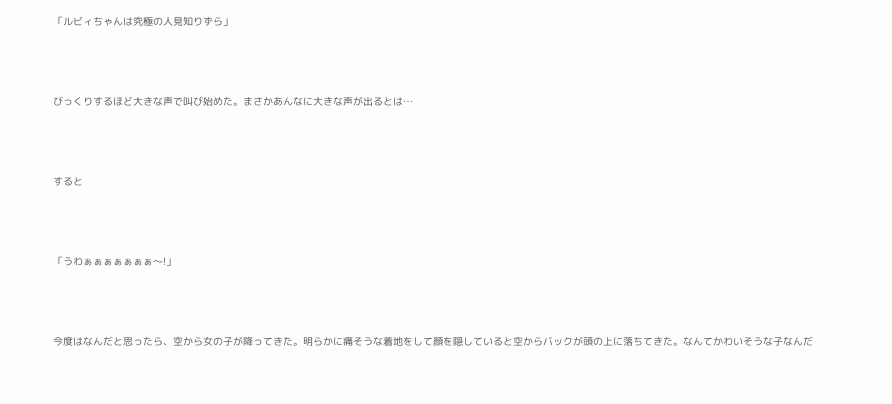「ルビィちゃんは究極の人見知りずら」



びっくりするほど大きな声で叫び始めた。まさかあんなに大きな声が出るとは…



すると



「うわぁぁぁぁぁぁぁ〜!」



今度はなんだと思ったら、空から女の子が降ってきた。明らかに痛そうな着地をして顔を隠していると空からバックが頭の上に落ちてきた。なんてかわいそうな子なんだ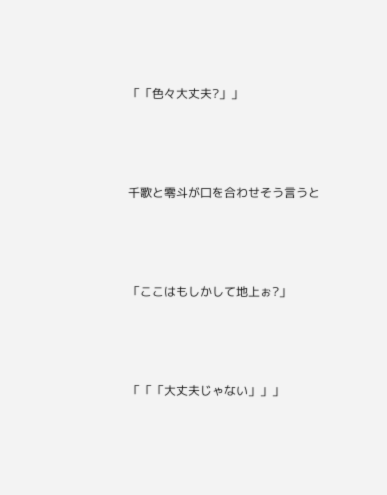「「色々大丈夫?」」



千歌と零斗が口を合わせそう言うと



「ここはもしかして地上ぉ?」



「「「大丈夫じゃない」」」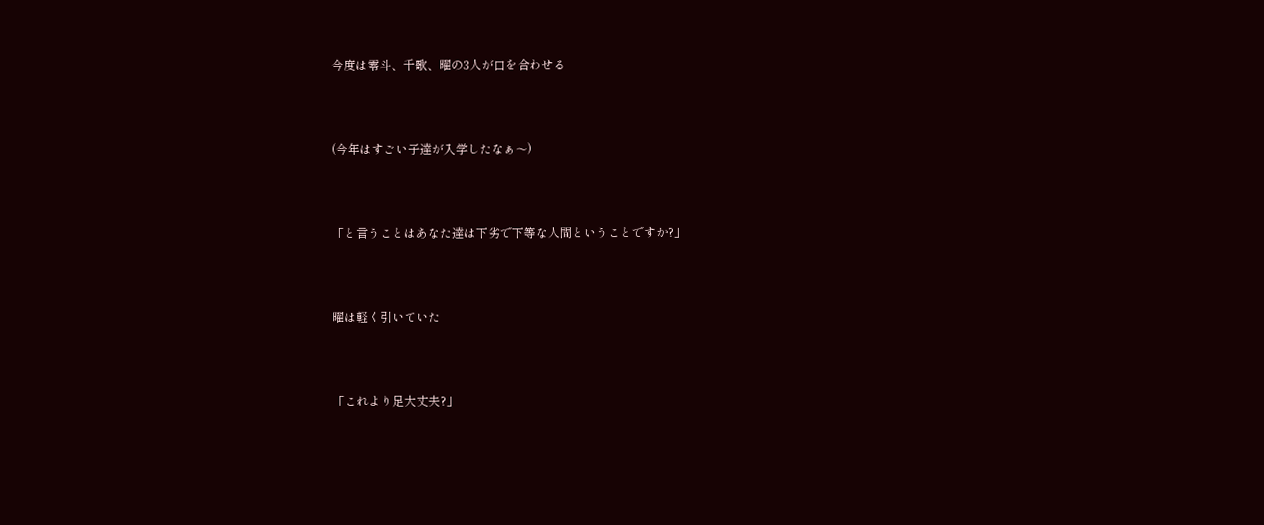今度は零斗、千歌、曜の3人が口を合わせる



(今年はすごい子達が入学したなぁ〜)



「と言うことはあなた達は下劣で下等な人間ということですか?」



曜は軽く引いていた



「これより足大丈夫?」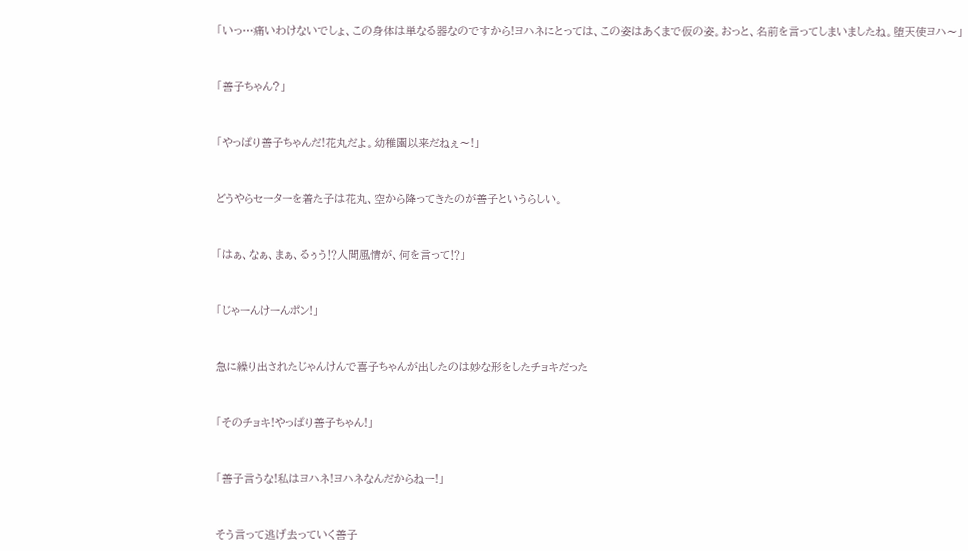「いっ…痛いわけないでしょ、この身体は単なる器なのですから!ヨハネにとっては、この姿はあくまで仮の姿。おっと、名前を言ってしまいましたね。堕天使ヨハ〜」



「善子ちゃん?」



「やっぱり善子ちゃんだ!花丸だよ。幼稚園以来だねぇ〜!」



どうやらセーターを着た子は花丸、空から降ってきたのが善子というらしい。



「はぁ、なぁ、まぁ、るぅう⁉人間風情が、何を言って⁉」



「じゃーんけーんポン!」



急に繰り出されたじゃんけんで喜子ちゃんが出したのは妙な形をしたチョキだった



「そのチョキ!やっぱり善子ちゃん!」



「善子言うな!私はヨハネ!ヨハネなんだからねー!」



そう言って逃げ去っていく善子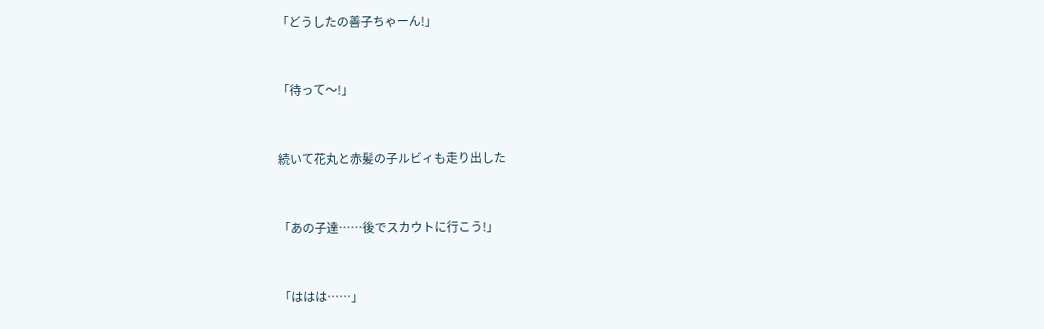「どうしたの善子ちゃーん!」



「待って〜!」



続いて花丸と赤髪の子ルビィも走り出した



「あの子達……後でスカウトに行こう!」



「ははは……」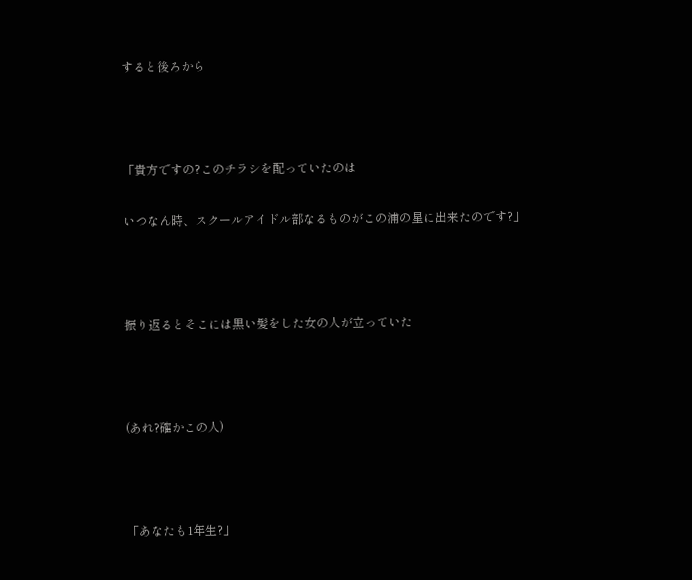すると後ろから



「貴方ですの?このチラシを配っていたのは

いつなん時、スクールアイドル部なるものがこの浦の星に出来たのです?」



振り返るとそこには黒い髪をした女の人が立っていた



(あれ?確かこの人)



「あなたも1年生?」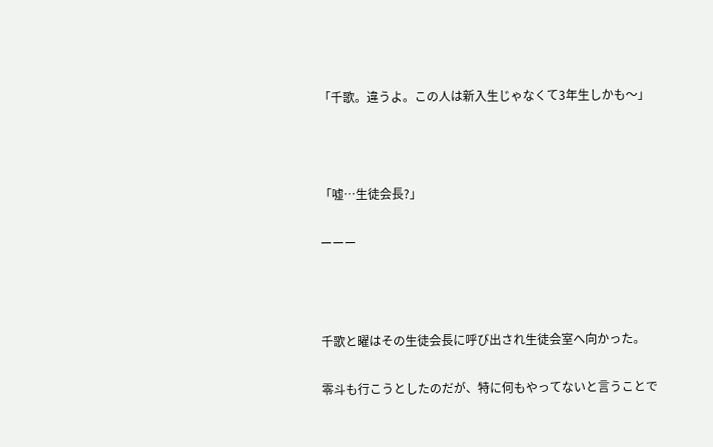「千歌。違うよ。この人は新入生じゃなくて3年生しかも〜」



「嘘…生徒会長?」

ーーー



千歌と曜はその生徒会長に呼び出され生徒会室へ向かった。

零斗も行こうとしたのだが、特に何もやってないと言うことで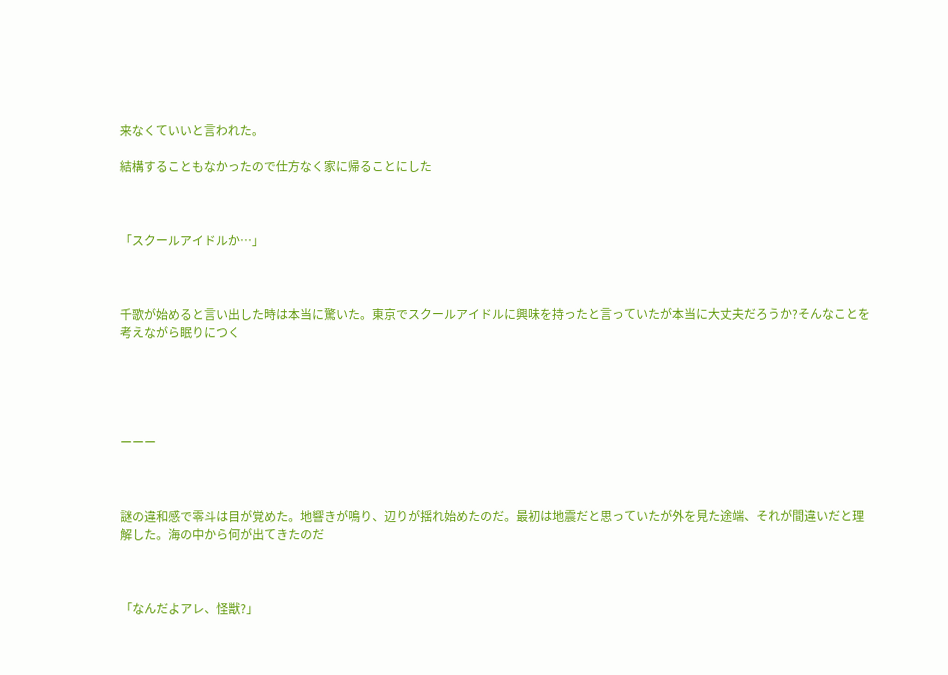来なくていいと言われた。

結構することもなかったので仕方なく家に帰ることにした



「スクールアイドルか…」



千歌が始めると言い出した時は本当に驚いた。東京でスクールアイドルに興味を持ったと言っていたが本当に大丈夫だろうか?そんなことを考えながら眠りにつく





ーーー



謎の違和感で零斗は目が覚めた。地響きが鳴り、辺りが揺れ始めたのだ。最初は地震だと思っていたが外を見た途端、それが間違いだと理解した。海の中から何が出てきたのだ



「なんだよアレ、怪獣?」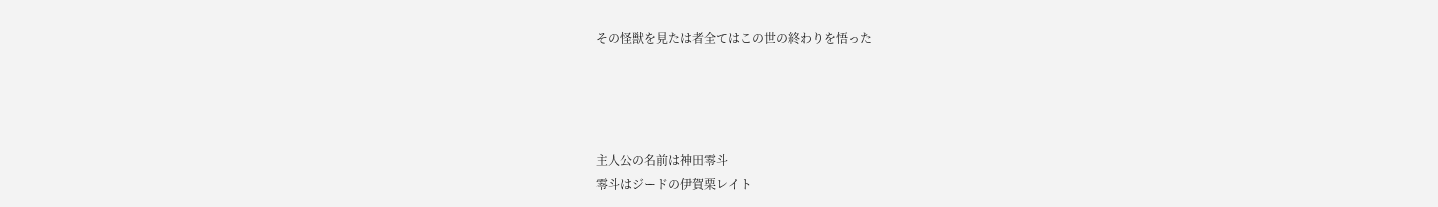その怪獣を見たは者全てはこの世の終わりを悟った




主人公の名前は神田零斗
零斗はジードの伊賀栗レイト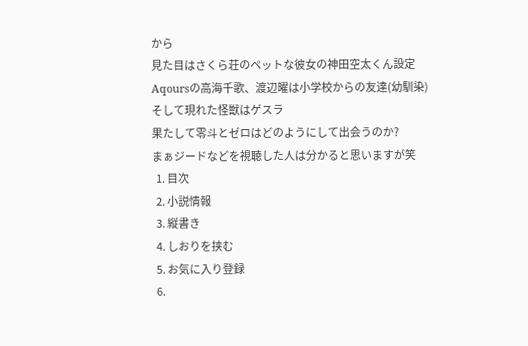から
見た目はさくら荘のペットな彼女の神田空太くん設定
Aqoursの高海千歌、渡辺曜は小学校からの友達(幼馴染)
そして現れた怪獣はゲスラ
果たして零斗とゼロはどのようにして出会うのか?
まぁジードなどを視聴した人は分かると思いますが笑
  1. 目次
  2. 小説情報
  3. 縦書き
  4. しおりを挟む
  5. お気に入り登録
  6.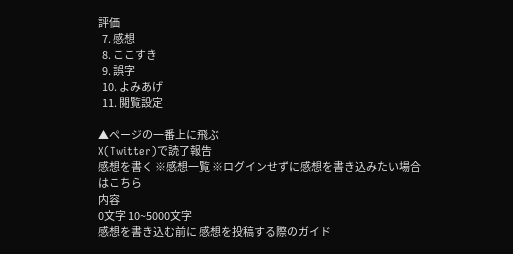評価
  7. 感想
  8. ここすき
  9. 誤字
  10. よみあげ
  11. 閲覧設定

▲ページの一番上に飛ぶ
X(Twitter)で読了報告
感想を書く ※感想一覧 ※ログインせずに感想を書き込みたい場合はこちら
内容
0文字 10~5000文字
感想を書き込む前に 感想を投稿する際のガイド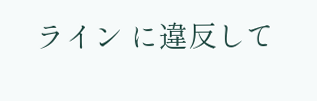ライン に違反して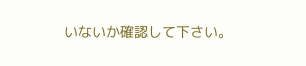いないか確認して下さい。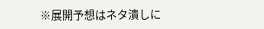※展開予想はネタ潰しに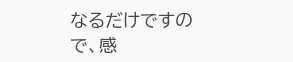なるだけですので、感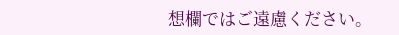想欄ではご遠慮ください。